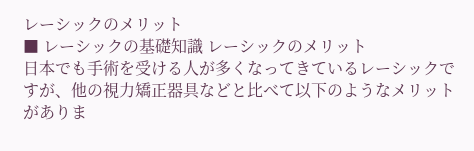レーシックのメリット
■ レーシックの基礎知識 レーシックのメリット
日本でも手術を受ける人が多くなってきているレーシックですが、他の視力矯正器具などと比べて以下のようなメリットがありま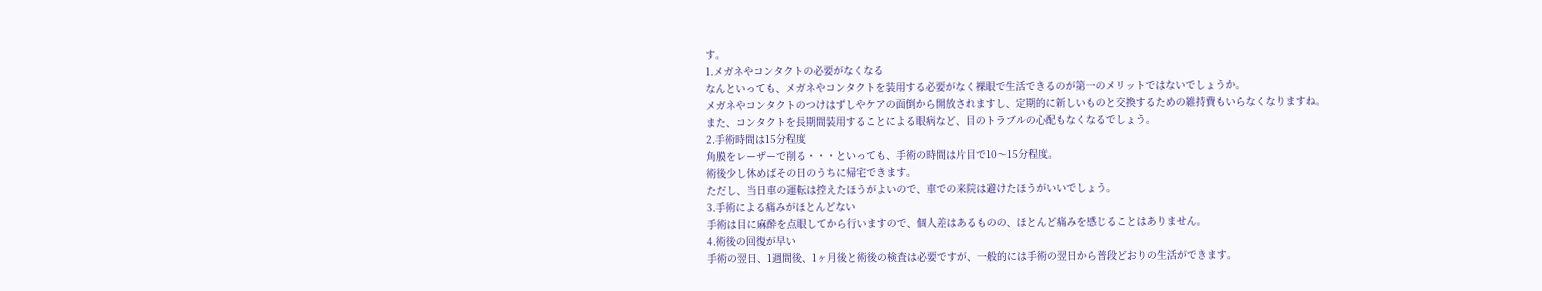す。
1.メガネやコンタクトの必要がなくなる
なんといっても、メガネやコンタクトを装用する必要がなく裸眼で生活できるのが第一のメリットではないでしょうか。
メガネやコンタクトのつけはずしやケアの面倒から開放されますし、定期的に新しいものと交換するための維持費もいらなくなりますね。
また、コンタクトを長期間装用することによる眼病など、目のトラブルの心配もなくなるでしょう。
2.手術時間は15分程度
角膜をレーザーで削る・・・といっても、手術の時間は片目で10〜15分程度。
術後少し休めばその日のうちに帰宅できます。
ただし、当日車の運転は控えたほうがよいので、車での来院は避けたほうがいいでしょう。
3.手術による痛みがほとんどない
手術は目に麻酔を点眼してから行いますので、個人差はあるものの、ほとんど痛みを感じることはありません。
4.術後の回復が早い
手術の翌日、1週間後、1ヶ月後と術後の検査は必要ですが、一般的には手術の翌日から普段どおりの生活ができます。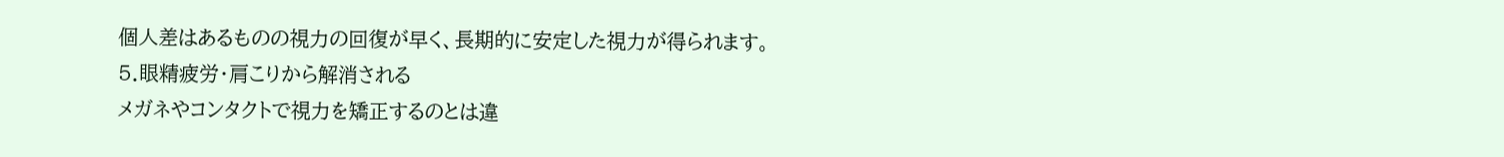個人差はあるものの視力の回復が早く、長期的に安定した視力が得られます。
5.眼精疲労・肩こりから解消される
メガネやコンタクトで視力を矯正するのとは違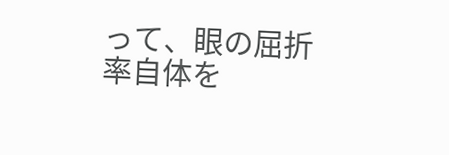って、眼の屈折率自体を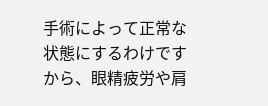手術によって正常な状態にするわけですから、眼精疲労や肩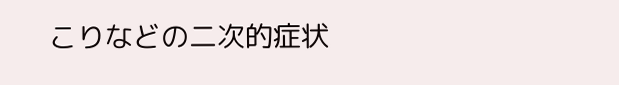こりなどの二次的症状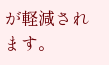が軽減されます。